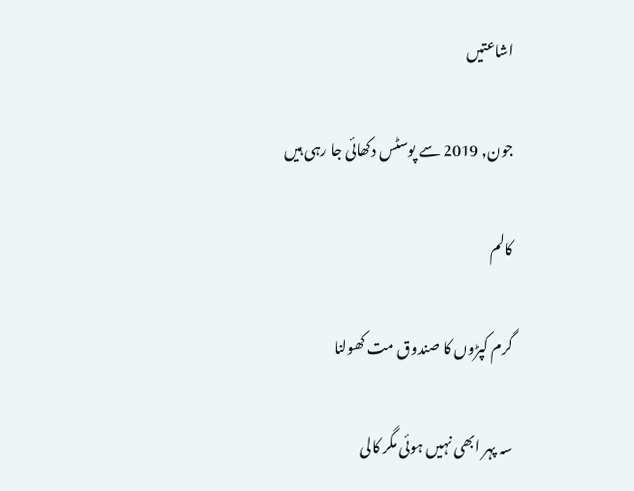اشاعتیں

جون, 2019 سے پوسٹس دکھائی جا رہی ہیں

کالم

گرم کپڑوں کا صندوق مت کھولنا

سہ پہر ابھی نہیں ہوئی مگر کالی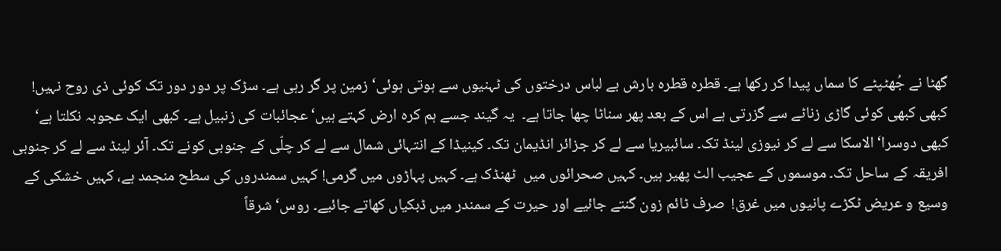گھٹا نے جُھٹپٹے کا سماں پیدا کر رکھا ہے۔ قطرہ قطرہ بارش بے لباس درختوں کی ٹہنیوں سے ہوتی ہوئی‘ زمین پر گر رہی ہے۔ سڑک پر دور دور تک کوئی ذی روح نہیں! کبھی کبھی کوئی گاڑی زناٹے سے گزرتی ہے اس کے بعد پھر سناٹا چھا جاتا ہے۔  یہ گیند جسے ہم کرہ ارض کہتے ہیں‘ عجائبات کی زنبیل ہے۔ کبھی ایک عجوبہ نکلتا ہے‘ کبھی دوسرا‘ الاسکا سے لے کر نیوزی لینڈ تک۔ سائبیریا سے لے کر جزائر انڈیمان تک۔ کینیڈا کے انتہائی شمال سے لے کر چلّی کے جنوبی کونے تک۔ آئر لینڈ سے لے کر جنوبی افریقہ کے ساحل تک۔ موسموں کے عجیب الٹ پھیر ہیں۔ کہیں صحرائوں میں  ٹھنڈک ہے۔ کہیں پہاڑوں میں گرمی! کہیں سمندروں کی سطح منجمد ہے، کہیں خشکی کے وسیع و عریض ٹکڑے پانیوں میں غرق!  صرف ٹائم زون گنتے جائیے اور حیرت کے سمندر میں ڈبکیاں کھاتے جائیے۔ روس‘ شرقاً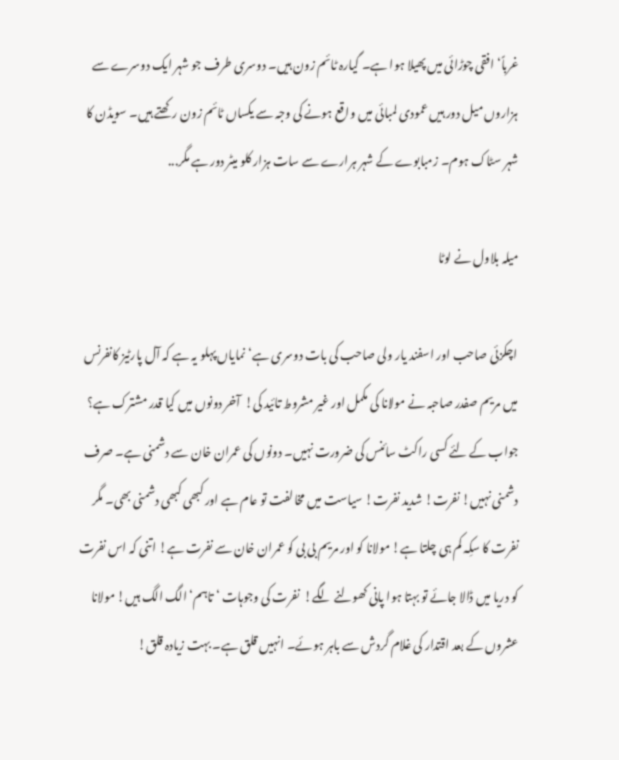غرباً‘ افقی چوڑائی میں پھیلا ہوا ہے۔ گیارہ ٹائم زون ہیں۔ دوسری طرف جو شہر ایک دوسرے سے ہزاروں میل دور ہیں عمودی لمبائی میں واقع ہونے کی وجہ سے یکساں ٹائم زون رکھتے ہیں۔ سویڈن کا شہر سٹاک ہوم۔ زمبابوے کے شہر ہرارے سے سات ہزار کلو میٹر دور ہے مگر...

میلہ بلاول نے لوٹا

اچکزئی صاحب اور اسفند یار ولی صاحب کی بات دوسری ہے‘ نمایاں پہلو یہ ہے کہ آل پارٹیز کانفرنس میں مریم صفدر صاحبہ نے مولانا کی مکمل اور غیر مشروط تائید کی!  آخر دونوں میں کیا قدر مشترک ہے؟ جواب کے لئے کسی راکٹ سائنس کی ضرورت نہیں۔ دونوں کی عمران خان سے دشمنی ہے۔ صرف دشمنی نہیں! نفرت! شدید نفرت! سیاست میں مخالفت تو عام ہے اور کبھی کبھی دشمنی بھی۔ مگر نفرت کا سکِہ کم ہی چلتا ہے! مولانا کو اور مریم بی بی کو عمران خان سے نفرت ہے! اتنی کہ اس نفرت کو دریا میں ڈالا جائے تو بہتا ہوا پانی کھولنے لگے!  نفرت کی وجوہات ‘ تاہم‘ الگ الگ ہیں! مولانا عشروں کے بعد اقتدار کی غلام گردش سے باہر ہوئے۔ انہیں قلق ہے۔ بہت زیادہ قلق!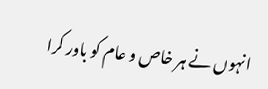انہوں نے ہر خاص و عام کو باور کرا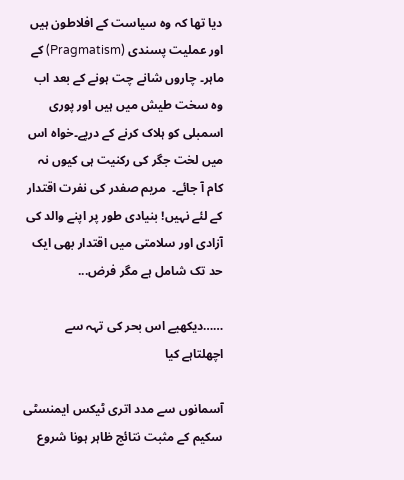دیا تھا کہ وہ سیاست کے افلاطون ہیں اور عملیت پسندی (Pragmatism) کے ماہر۔ چاروں شانے چت ہونے کے بعد اب وہ سخت طیش میں ہیں اور پوری اسمبلی کو ہلاک کرنے کے درپے۔خواہ اس میں لخت جگر کی رکنیت ہی کیوں نہ کام آ جائے۔  مریم صفدر کی نفرت اقتدار کے لئے نہیں! بنیادی طور پر اپنے والد کی آزادی اور سلامتی میں اقتدار بھی ایک حد تک شامل ہے مگر فرض...

……دیکھیے اس بحر کی تہہ سے اچھلتاہے کیا

آسمانوں سے مدد اتری ٹیکس ایمنسٹی سکیم کے مثبت نتائج ظاہر ہونا شروع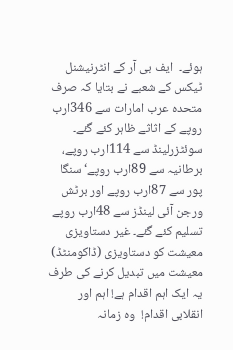ہوئے۔  ایف بی آر کے انٹرنیشنل ٹیکس کے شعبے نے بتایا کہ صرف متحدہ عرب امارات سے 346ارب روپے کے اثاثے ظاہر کئے گئے۔ سوئٹزرلینڈ سے 114ارب روپے، برطانیہ سے 89ارب روپے‘ سنگا پور سے 87ارب روپے اور برٹش ورجن آئی لینڈز سے 48ارب روپے تسلیم کئے گئے۔ غیر دستاویزی معیشت کو دستاویزی (ڈاکومنٹڈ) معیشت میں تبدیل کرنے کی طرف یہ ایک اہم اقدام ہے! اہم اور انقلابی اقدام!  وہ زمانہ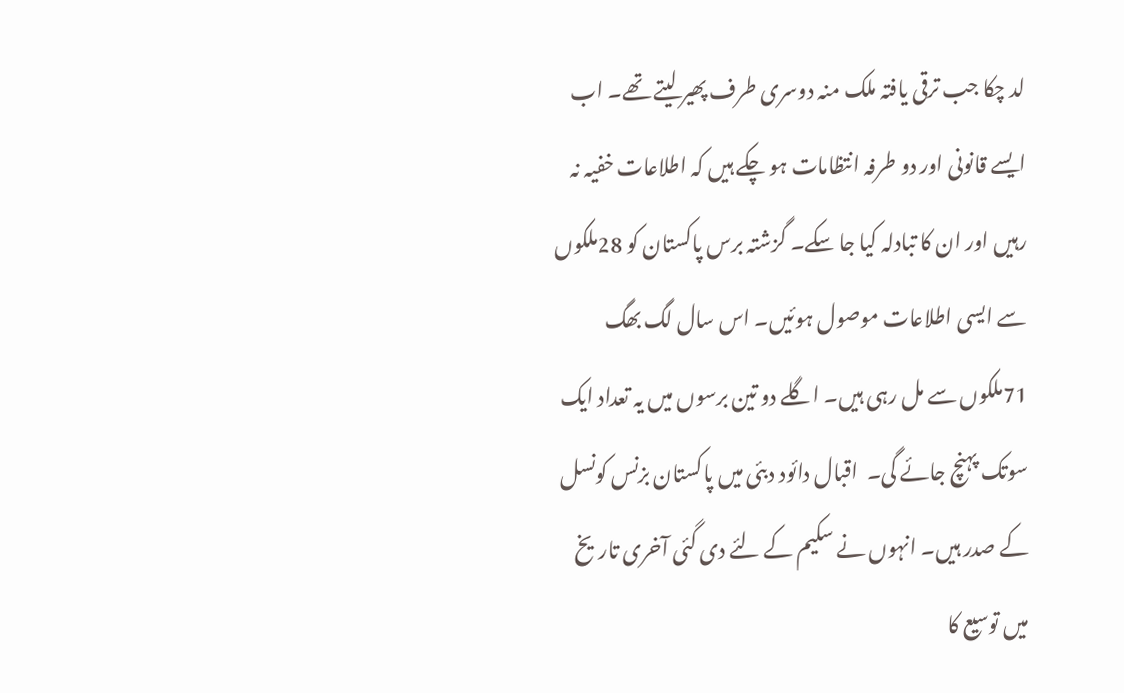لد چکا جب ترقی یافتہ ملک منہ دوسری طرف پھیر لیتے تھے۔ اب ایسے قانونی اور دو طرفہ انتظامات ہو چکے ہیں کہ اطلاعات خفیہ نہ رہیں اور ان کا تبادلہ کیا جا سکے۔ گزشتہ برس پاکستان کو 28ملکوں سے ایسی اطلاعات موصول ہوئیں۔ اس سال لگ بھگ 71ملکوں سے مل رہی ہیں۔ اگلے دو تین برسوں میں یہ تعداد ایک سوتک پہنچ جائے گی۔  اقبال دائود دبئی میں پاکستان بزنس کونسل کے صدر ہیں۔ انہوں نے سکیم کے لئے دی گئی آخری تاریخ میں توسیع کا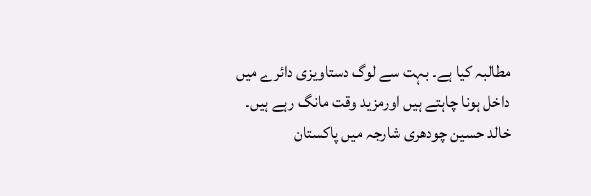مطالبہ کیا ہے۔ بہت سے لوگ دستاویزی دائرے میں داخل ہونا چاہتے ہیں اورمزید وقت مانگ رہے ہیں۔  خالد حسین چودھری شارجہ میں پاکستان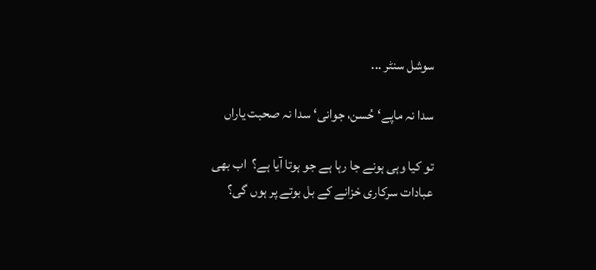سوشل سنٹر ...

سدا نہ ماپے‘ حُسن، جوانی‘ سدا نہ صحبت یاراں

تو کیا وہی ہونے جا رہا ہے جو ہوتا آیا ہے؟  اب بھی عبادات سرکاری خزانے کے بل بوتے پر ہوں گی؟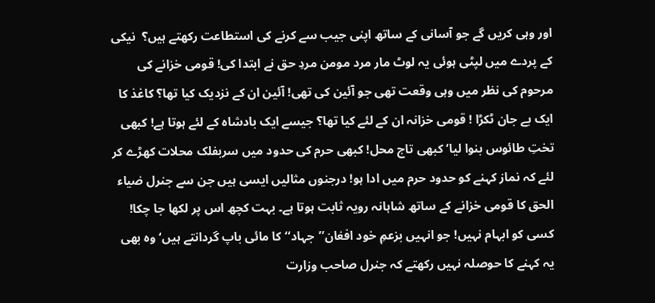اور وہی کریں گے جو آسانی کے ساتھ اپنی جیب سے کرنے کی استطاعت رکھتے ہیں؟  نیکی کے پردے میں لپٹی ہوئی یہ لوٹ مار مرد مومن مردِ حق نے ابتدا کی! قومی خزانے کی مرحوم کی نظر میں وہی وقعت تھی جو آئین کی تھی! آئین ان کے نزدیک کیا تھا؟ کاغذ کا ایک بے جان ٹکڑا ! قومی خزانہ ان کے لئے کیا تھا؟ جیسے ایک بادشاہ کے لئے ہوتا ہے! کبھی تختِ طائوس بنوا لیا‘ کبھی تاج محل! کبھی حرم کی حدود میں سربفلک محلات کھڑے کر لئے کہ نماز کہنے کو حدود حرم میں ادا ہو! درجنوں مثالیں ایسی ہیں جن سے جنرل ضیاء الحق کا قومی خزانے کے ساتھ شاہانہ رویہ ثابت ہوتا ہے۔ بہت کچھ اس پر لکھا جا چکا! کسی کو ابہام نہیں! جو انہیں بزعمِ خود افغان’’جہاد‘‘ کا مائی باپ گردانتے ہیں‘ وہ بھی یہ کہنے کا حوصلہ نہیں رکھتے کہ جنرل صاحب وزارت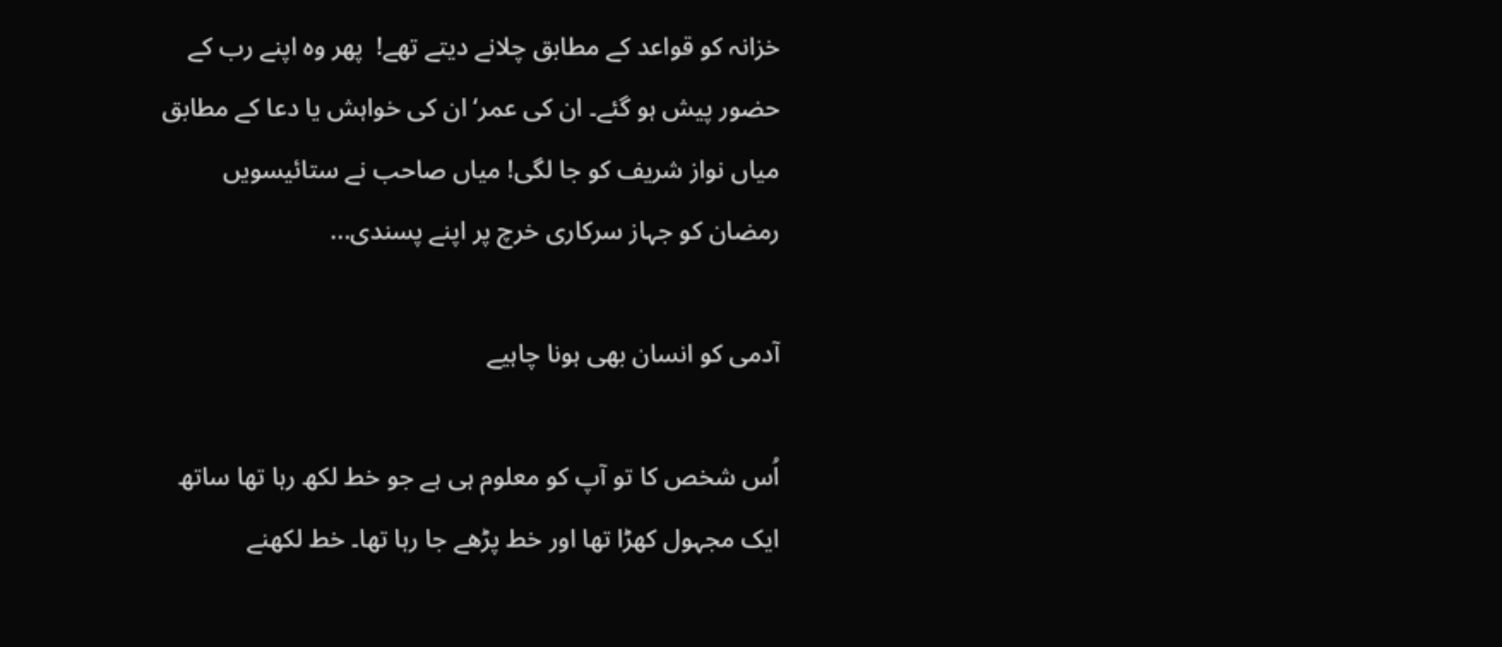خزانہ کو قواعد کے مطابق چلانے دیتے تھے!  پھر وہ اپنے رب کے حضور پیش ہو گئے۔ ان کی عمر‘ ان کی خواہش یا دعا کے مطابق میاں نواز شریف کو جا لگی! میاں صاحب نے ستائیسویں رمضان کو جہاز سرکاری خرچ پر اپنے پسندی...

آدمی کو انسان بھی ہونا چاہیے

اُس شخص کا تو آپ کو معلوم ہی ہے جو خط لکھ رہا تھا ساتھ ایک مجہول کھڑا تھا اور خط پڑھے جا رہا تھا۔ خط لکھنے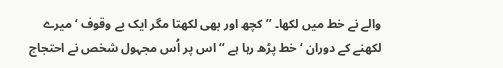والے نے خط میں لکھا۔ ’’ کچھ اور بھی لکھتا مگر ایک بے وقوف ‘ میرے لکھنے کے دوران ‘ خط پڑھ رہا ہے ‘‘ اس پر اُس مجہول شخص نے احتجاج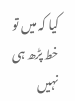کیا کہ میں تو خط پڑھ ہی نہیں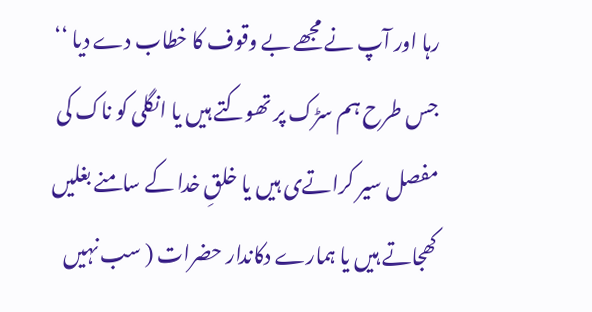رہا اور آپ نے مجھے بے وقوف کا خطاب دے دیا ‘‘  جس طرح ہم سڑک پر تھوکتے ہیں یا انگلی کو ناک کی مفصل سیر کراتےی ہیں یا خلقِ خدا کے سامنے بغلیں کھجاتے ہیں یا ہمارے دکاندار حضرات ( سب نہیں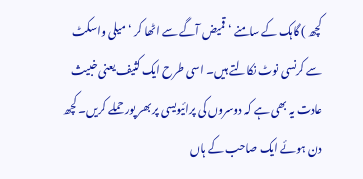کچھ ) گاہک کے سامنے ‘ قمیض آگے سے اٹھا کر ‘ میلی واسکٹ سے کرنسی نوٹ نکالتے ہیں۔ اسی طرح ایک کثیف یعنی خبیث عادت یہ بھی ہے کہ دوسروں کی پرائیویسی پر بھر پور حملے کریں۔ کچھ دن ہوئے ایک صاحب کے ہاں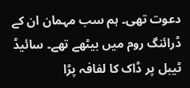دعوت تھی۔ ہم سب مہمان ان کے ڈرائنگ روم میں بیٹھے تھے۔ سائیڈ ٹیبل پر ڈاک کا لفافہ پڑا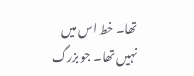تھا۔ خط اس میں نہیں تھا۔ جو بزرگ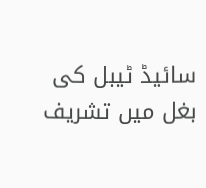سائیڈ ٹیبل کی بغل میں تشریف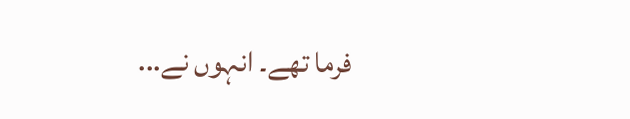فرما تھے۔ انہوں نے...